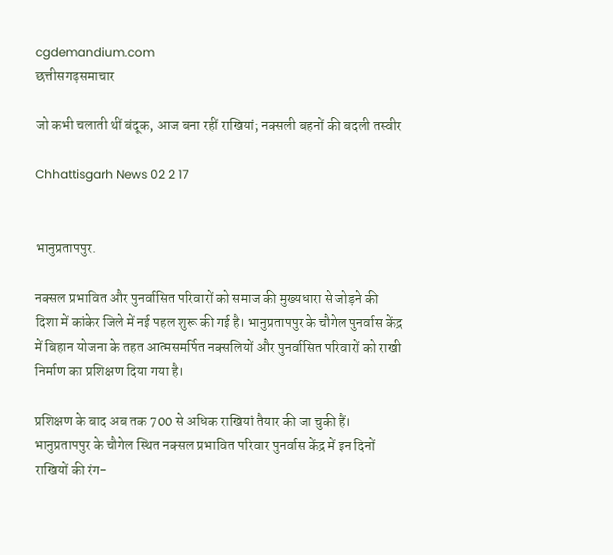cgdemandium.com
छत्तीसगढ़समाचार

जो कभी चलाती थीं बंदूक, आज बना रहीं राखियां; नक्सली बहनों की बदली तस्वीर

Chhattisgarh News 02 2 17


भानुप्रतापपुर.

नक्सल प्रभावित और पुनर्वासित परिवारों को समाज की मुख्यधारा से जोड़ने की दिशा में कांकेर जिले में नई पहल शुरू की गई है। भानुप्रतापपुर के चौगेल पुनर्वास केंद्र में बिहान योजना के तहत आत्मसमर्पित नक्सलियों और पुनर्वासित परिवारों को राखी निर्माण का प्रशिक्षण दिया गया है।

प्रशिक्षण के बाद अब तक 700 से अधिक राखियां तैयार की जा चुकी हैं। भानुप्रतापपुर के चौगेल स्थित नक्सल प्रभावित परिवार पुनर्वास केंद्र में इन दिनों राखियों की रंग-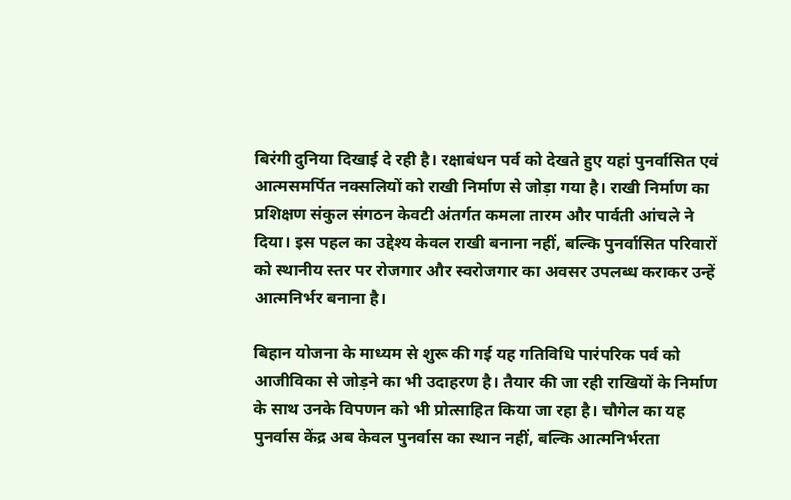बिरंगी दुनिया दिखाई दे रही है। रक्षाबंधन पर्व को देखते हुए यहां पुनर्वासित एवं आत्मसमर्पित नक्सलियों को राखी निर्माण से जोड़ा गया है। राखी निर्माण का प्रशिक्षण संकुल संगठन केवटी अंतर्गत कमला तारम और पार्वती आंचले ने दिया। इस पहल का उद्देश्य केवल राखी बनाना नहीं, बल्कि पुनर्वासित परिवारों को स्थानीय स्तर पर रोजगार और स्वरोजगार का अवसर उपलब्ध कराकर उन्हें आत्मनिर्भर बनाना है।

बिहान योजना के माध्यम से शुरू की गई यह गतिविधि पारंपरिक पर्व को आजीविका से जोड़ने का भी उदाहरण है। तैयार की जा रही राखियों के निर्माण के साथ उनके विपणन को भी प्रोत्साहित किया जा रहा है। चौगेल का यह पुनर्वास केंद्र अब केवल पुनर्वास का स्थान नहीं, बल्कि आत्मनिर्भरता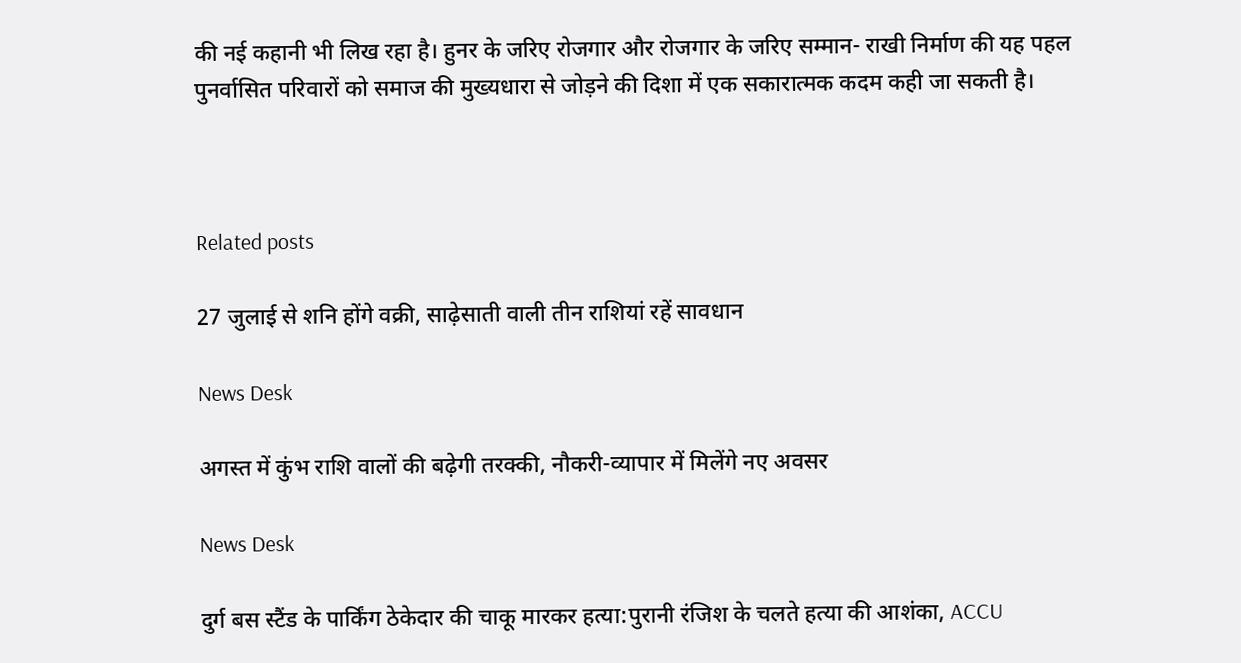की नई कहानी भी लिख रहा है। हुनर के जरिए रोजगार और रोजगार के जरिए सम्मान- राखी निर्माण की यह पहल पुनर्वासित परिवारों को समाज की मुख्यधारा से जोड़ने की दिशा में एक सकारात्मक कदम कही जा सकती है।



Related posts

27 जुलाई से शनि होंगे वक्री, साढ़ेसाती वाली तीन राशियां रहें सावधान

News Desk

अगस्त में कुंभ राशि वालों की बढ़ेगी तरक्की, नौकरी-व्यापार में मिलेंगे नए अवसर

News Desk

दुर्ग बस स्टैंड के पार्किंग ठेकेदार की चाकू मारकर हत्या:पुरानी रंजिश के चलते हत्या की आशंका, ACCU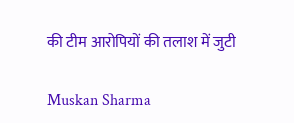की टीम आरोपियों की तलाश में जुटी

Muskan Sharma